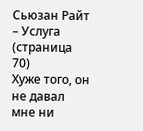Сьюзан Райт – Услуга (страница 70)
Хуже того, он не давал мне ни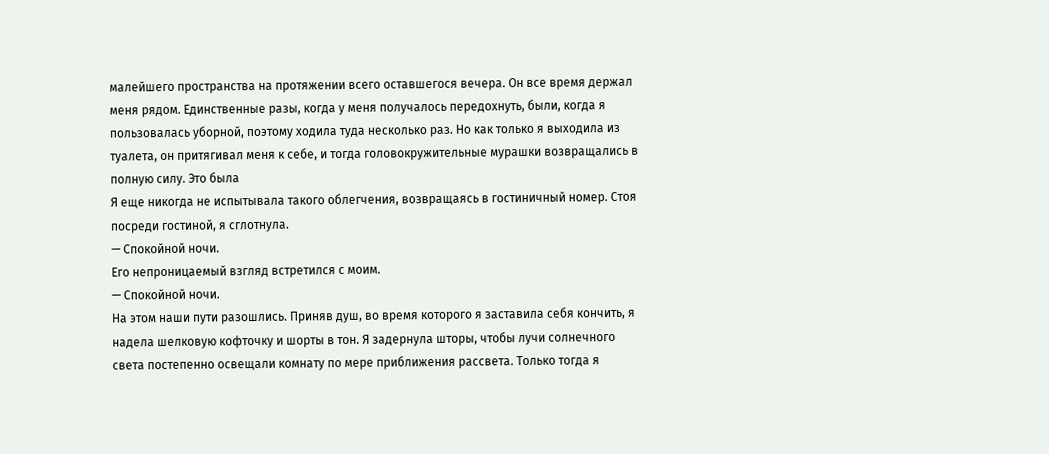малейшего пространства на протяжении всего оставшегося вечера. Он все время держал меня рядом. Единственные разы, когда у меня получалось передохнуть, были, когда я пользовалась уборной, поэтому ходила туда несколько раз. Но как только я выходила из туалета, он притягивал меня к себе, и тогда головокружительные мурашки возвращались в полную силу. Это была
Я еще никогда не испытывала такого облегчения, возвращаясь в гостиничный номер. Стоя посреди гостиной, я сглотнула.
— Спокойной ночи.
Его непроницаемый взгляд встретился с моим.
— Спокойной ночи.
На этом наши пути разошлись. Приняв душ, во время которого я заставила себя кончить, я надела шелковую кофточку и шорты в тон. Я задернула шторы, чтобы лучи солнечного света постепенно освещали комнату по мере приближения рассвета. Только тогда я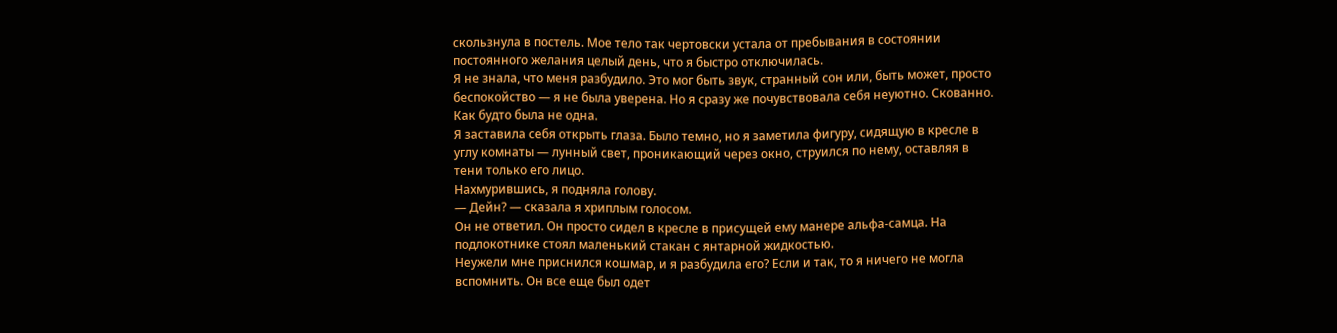скользнула в постель. Мое тело так чертовски устала от пребывания в состоянии постоянного желания целый день, что я быстро отключилась.
Я не знала, что меня разбудило. Это мог быть звук, странный сон или, быть может, просто беспокойство — я не была уверена. Но я сразу же почувствовала себя неуютно. Скованно. Как будто была не одна.
Я заставила себя открыть глаза. Было темно, но я заметила фигуру, сидящую в кресле в углу комнаты — лунный свет, проникающий через окно, струился по нему, оставляя в тени только его лицо.
Нахмурившись, я подняла голову.
— Дейн? — сказала я хриплым голосом.
Он не ответил. Он просто сидел в кресле в присущей ему манере альфа-самца. На подлокотнике стоял маленький стакан с янтарной жидкостью.
Неужели мне приснился кошмар, и я разбудила его? Если и так, то я ничего не могла вспомнить. Он все еще был одет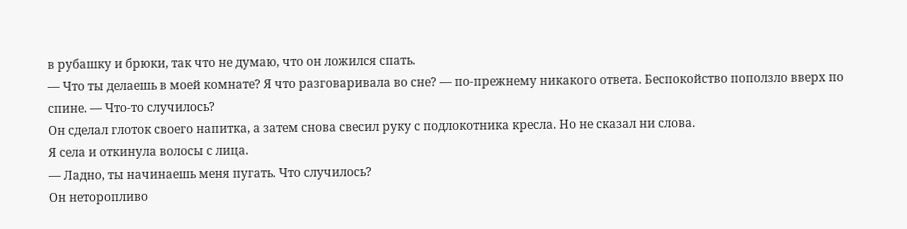в рубашку и брюки, так что не думаю, что он ложился спать.
— Что ты делаешь в моей комнате? Я что разговаривала во сне? — по-прежнему никакого ответа. Беспокойство поползло вверх по спине. — Что-то случилось?
Он сделал глоток своего напитка, а затем снова свесил руку с подлокотника кресла. Но не сказал ни слова.
Я села и откинула волосы с лица.
— Ладно, ты начинаешь меня пугать. Что случилось?
Он неторопливо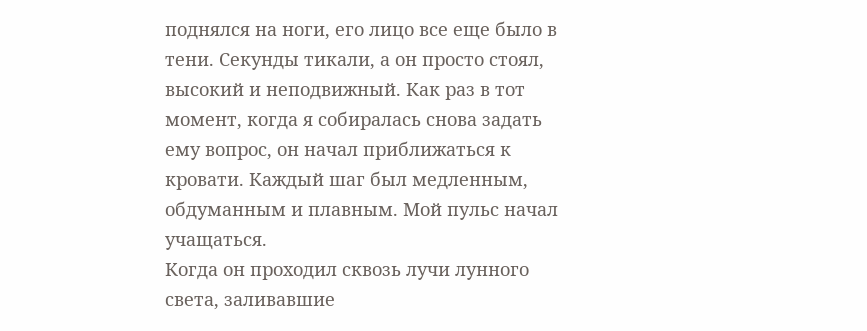поднялся на ноги, его лицо все еще было в тени. Секунды тикали, а он просто стоял, высокий и неподвижный. Как раз в тот момент, когда я собиралась снова задать ему вопрос, он начал приближаться к кровати. Каждый шаг был медленным, обдуманным и плавным. Мой пульс начал учащаться.
Когда он проходил сквозь лучи лунного света, заливавшие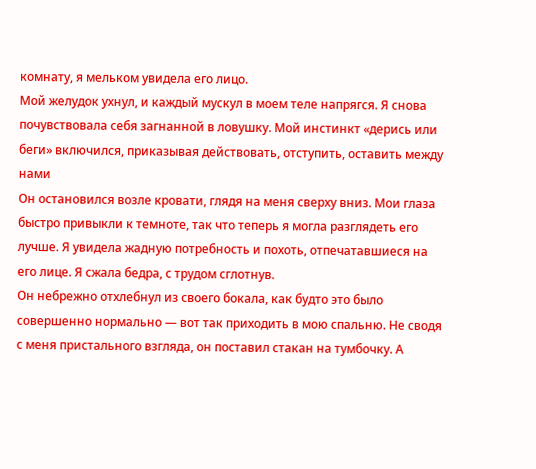комнату, я мельком увидела его лицо.
Мой желудок ухнул, и каждый мускул в моем теле напрягся. Я снова почувствовала себя загнанной в ловушку. Мой инстинкт «дерись или беги» включился, приказывая действовать, отступить, оставить между нами
Он остановился возле кровати, глядя на меня сверху вниз. Мои глаза быстро привыкли к темноте, так что теперь я могла разглядеть его лучше. Я увидела жадную потребность и похоть, отпечатавшиеся на его лице. Я сжала бедра, с трудом сглотнув.
Он небрежно отхлебнул из своего бокала, как будто это было совершенно нормально — вот так приходить в мою спальню. Не сводя с меня пристального взгляда, он поставил стакан на тумбочку. А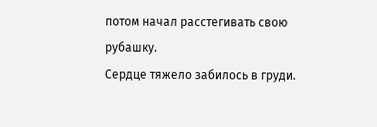потом начал расстегивать свою рубашку.
Сердце тяжело забилось в груди.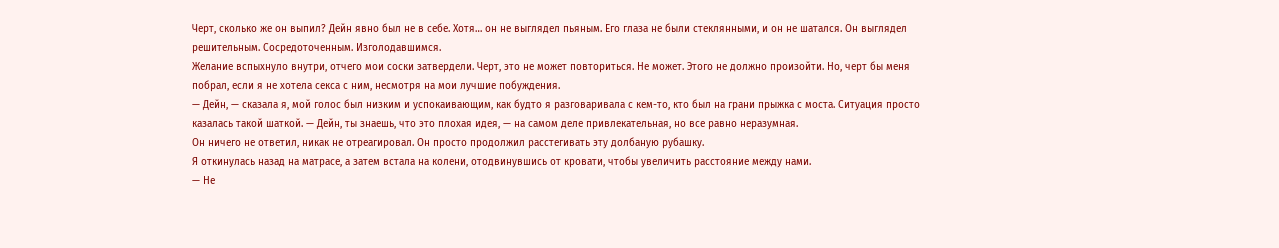Черт, сколько же он выпил? Дейн явно был не в себе. Хотя… он не выглядел пьяным. Его глаза не были стеклянными, и он не шатался. Он выглядел решительным. Сосредоточенным. Изголодавшимся.
Желание вспыхнуло внутри, отчего мои соски затвердели. Черт, это не может повториться. Не может. Этого не должно произойти. Но, черт бы меня побрал, если я не хотела секса с ним, несмотря на мои лучшие побуждения.
— Дейн, — сказала я, мой голос был низким и успокаивающим, как будто я разговаривала с кем-то, кто был на грани прыжка с моста. Ситуация просто казалась такой шаткой. — Дейн, ты знаешь, что это плохая идея, — на самом деле привлекательная, но все равно неразумная.
Он ничего не ответил, никак не отреагировал. Он просто продолжил расстегивать эту долбаную рубашку.
Я откинулась назад на матрасе, а затем встала на колени, отодвинувшись от кровати, чтобы увеличить расстояние между нами.
— Не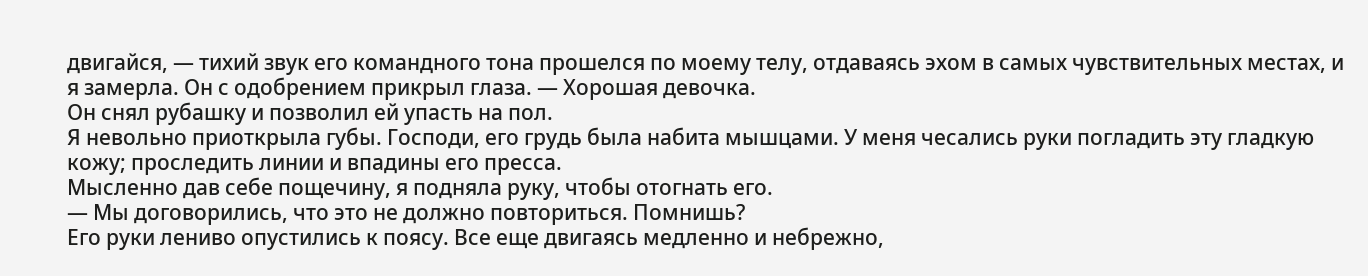двигайся, — тихий звук его командного тона прошелся по моему телу, отдаваясь эхом в самых чувствительных местах, и я замерла. Он с одобрением прикрыл глаза. — Хорошая девочка.
Он снял рубашку и позволил ей упасть на пол.
Я невольно приоткрыла губы. Господи, его грудь была набита мышцами. У меня чесались руки погладить эту гладкую кожу; проследить линии и впадины его пресса.
Мысленно дав себе пощечину, я подняла руку, чтобы отогнать его.
— Мы договорились, что это не должно повториться. Помнишь?
Его руки лениво опустились к поясу. Все еще двигаясь медленно и небрежно,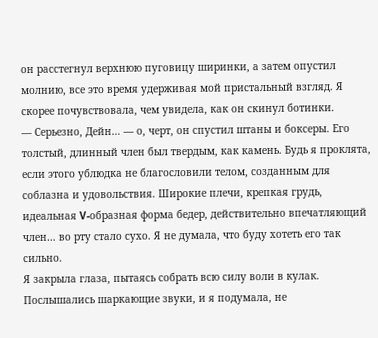он расстегнул верхнюю пуговицу ширинки, а затем опустил молнию, все это время удерживая мой пристальный взгляд. Я скорее почувствовала, чем увидела, как он скинул ботинки.
— Серьезно, Дейн… — о, черт, он спустил штаны и боксеры. Его толстый, длинный член был твердым, как камень. Будь я проклята, если этого ублюдка не благословили телом, созданным для соблазна и удовольствия. Широкие плечи, крепкая грудь, идеальная V-образная форма бедер, действительно впечатляющий член… во рту стало сухо. Я не думала, что буду хотеть его так сильно.
Я закрыла глаза, пытаясь собрать всю силу воли в кулак. Послышались шаркающие звуки, и я подумала, не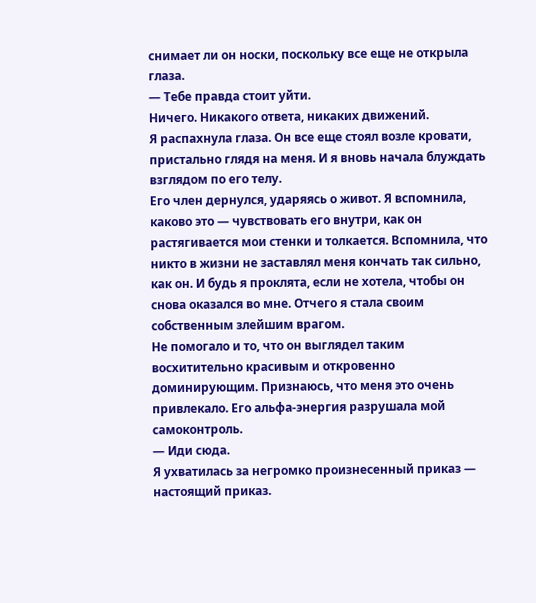снимает ли он носки, поскольку все еще не открыла глаза.
— Тебе правда стоит уйти.
Ничего. Никакого ответа, никаких движений.
Я распахнула глаза. Он все еще стоял возле кровати, пристально глядя на меня. И я вновь начала блуждать взглядом по его телу.
Его член дернулся, ударяясь о живот. Я вспомнила, каково это — чувствовать его внутри, как он растягивается мои стенки и толкается. Вспомнила, что никто в жизни не заставлял меня кончать так сильно, как он. И будь я проклята, если не хотела, чтобы он снова оказался во мне. Отчего я стала своим собственным злейшим врагом.
Не помогало и то, что он выглядел таким восхитительно красивым и откровенно доминирующим. Признаюсь, что меня это очень привлекало. Его альфа-энергия разрушала мой самоконтроль.
— Иди сюда.
Я ухватилась за негромко произнесенный приказ — настоящий приказ.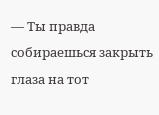— Ты правда собираешься закрыть глаза на тот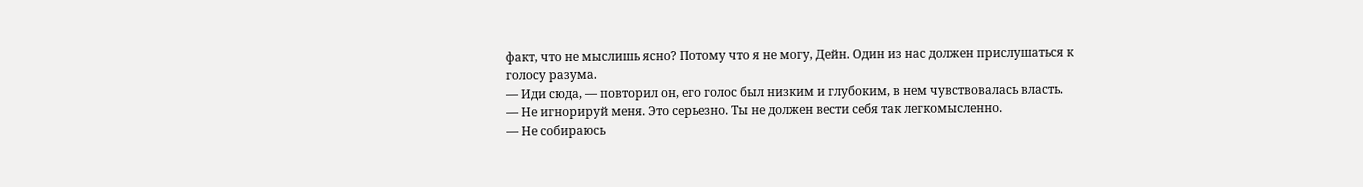факт, что не мыслишь ясно? Потому что я не могу, Дейн. Один из нас должен прислушаться к голосу разума.
— Иди сюда, — повторил он, его голос был низким и глубоким, в нем чувствовалась власть.
— Не игнорируй меня. Это серьезно. Ты не должен вести себя так легкомысленно.
— Не собираюсь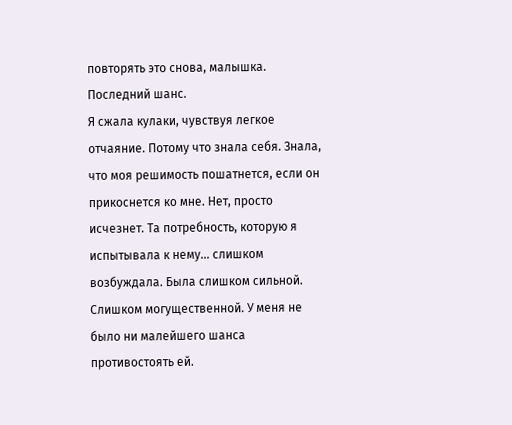повторять это снова, малышка. Последний шанс.
Я сжала кулаки, чувствуя легкое отчаяние. Потому что знала себя. Знала, что моя решимость пошатнется, если он прикоснется ко мне. Нет, просто исчезнет. Та потребность, которую я испытывала к нему… слишком возбуждала. Была слишком сильной. Слишком могущественной. У меня не было ни малейшего шанса противостоять ей.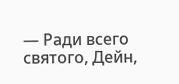— Ради всего святого, Дейн,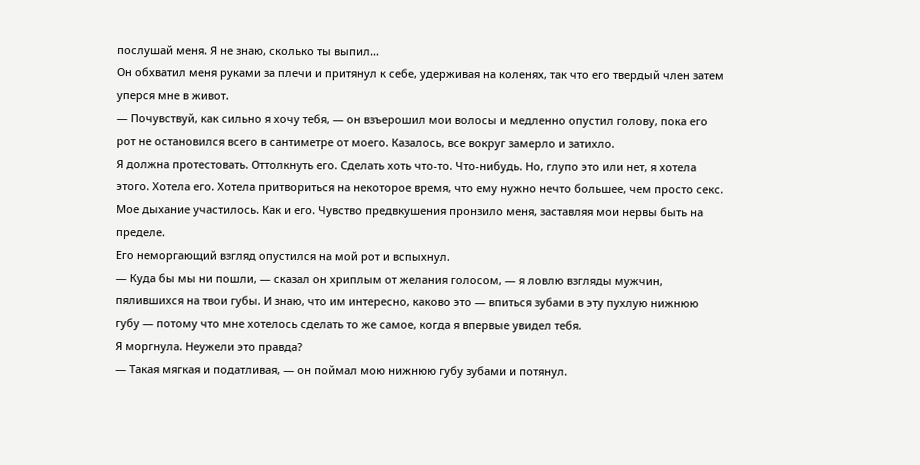послушай меня. Я не знаю, сколько ты выпил…
Он обхватил меня руками за плечи и притянул к себе, удерживая на коленях, так что его твердый член затем уперся мне в живот.
— Почувствуй, как сильно я хочу тебя, — он взъерошил мои волосы и медленно опустил голову, пока его рот не остановился всего в сантиметре от моего. Казалось, все вокруг замерло и затихло.
Я должна протестовать. Оттолкнуть его. Сделать хоть что-то. Что-нибудь. Но, глупо это или нет, я хотела этого. Хотела его. Хотела притвориться на некоторое время, что ему нужно нечто большее, чем просто секс.
Мое дыхание участилось. Как и его. Чувство предвкушения пронзило меня, заставляя мои нервы быть на пределе.
Его неморгающий взгляд опустился на мой рот и вспыхнул.
— Куда бы мы ни пошли, — сказал он хриплым от желания голосом, — я ловлю взгляды мужчин, пялившихся на твои губы. И знаю, что им интересно, каково это — впиться зубами в эту пухлую нижнюю губу — потому что мне хотелось сделать то же самое, когда я впервые увидел тебя.
Я моргнула. Неужели это правда?
— Такая мягкая и податливая, — он поймал мою нижнюю губу зубами и потянул.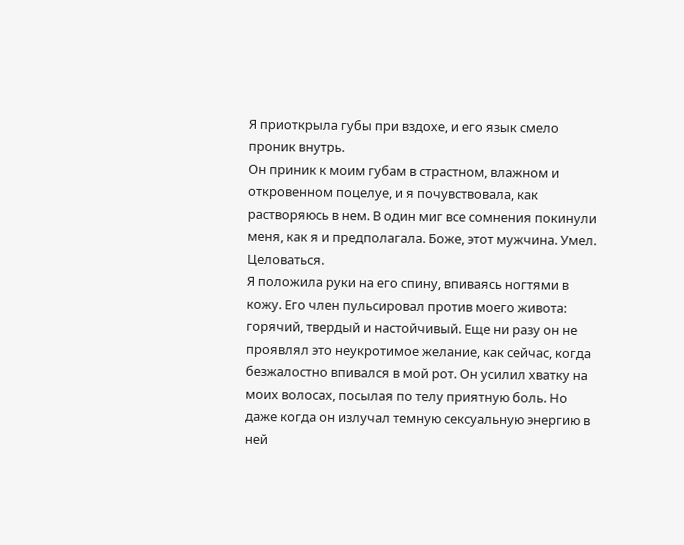Я приоткрыла губы при вздохе, и его язык смело проник внутрь.
Он приник к моим губам в страстном, влажном и откровенном поцелуе, и я почувствовала, как растворяюсь в нем. В один миг все сомнения покинули меня, как я и предполагала. Боже, этот мужчина. Умел. Целоваться.
Я положила руки на его спину, впиваясь ногтями в кожу. Его член пульсировал против моего живота: горячий, твердый и настойчивый. Еще ни разу он не проявлял это неукротимое желание, как сейчас, когда безжалостно впивался в мой рот. Он усилил хватку на моих волосах, посылая по телу приятную боль. Но даже когда он излучал темную сексуальную энергию в ней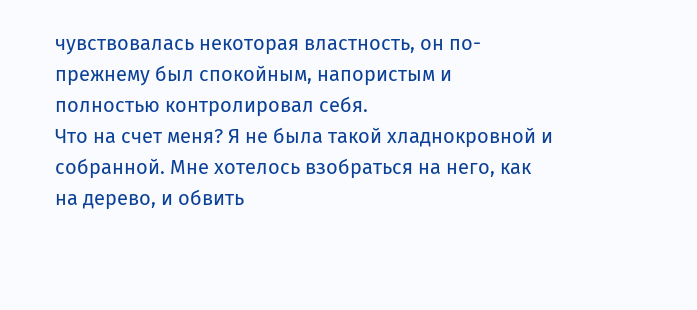чувствовалась некоторая властность, он по-прежнему был спокойным, напористым и полностью контролировал себя.
Что на счет меня? Я не была такой хладнокровной и собранной. Мне хотелось взобраться на него, как на дерево, и обвить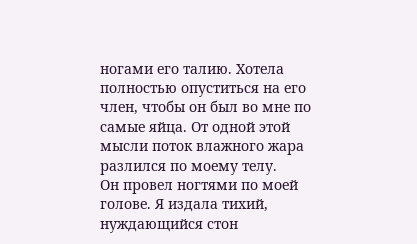ногами его талию. Хотела полностью опуститься на его член, чтобы он был во мне по самые яйца. От одной этой мысли поток влажного жара разлился по моему телу.
Он провел ногтями по моей голове. Я издала тихий, нуждающийся стон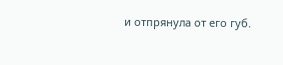и отпрянула от его губ.